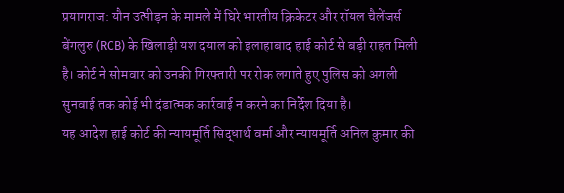प्रयागराज: यौन उत्पीड़न के मामले में घिरे भारतीय क्रिकेटर और रॉयल चैलेंजर्स बेंगलुरु (RCB) के खिलाड़ी यश दयाल को इलाहाबाद हाई कोर्ट से बड़ी राहत मिली है। कोर्ट ने सोमवार को उनकी गिरफ्तारी पर रोक लगाते हुए पुलिस को अगली सुनवाई तक कोई भी दंडात्मक कार्रवाई न करने का निर्देश दिया है।
यह आदेश हाई कोर्ट की न्यायमूर्ति सिद्धार्थ वर्मा और न्यायमूर्ति अनिल कुमार की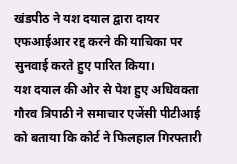खंडपीठ ने यश दयाल द्वारा दायर एफआईआर रद्द करने की याचिका पर सुनवाई करते हुए पारित किया।
यश दयाल की ओर से पेश हुए अधिवक्ता गौरव त्रिपाठी ने समाचार एजेंसी पीटीआई को बताया कि कोर्ट ने फिलहाल गिरफ्तारी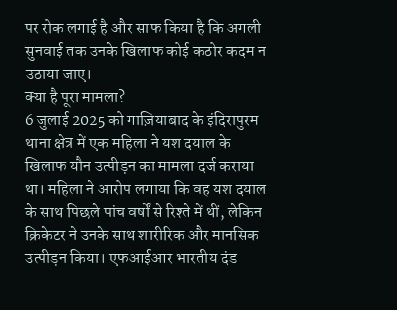पर रोक लगाई है और साफ किया है कि अगली सुनवाई तक उनके खिलाफ कोई कठोर कदम न उठाया जाए।
क्या है पूरा मामला?
6 जुलाई 2025 को गाज़ियाबाद के इंदिरापुरम थाना क्षेत्र में एक महिला ने यश दयाल के खिलाफ यौन उत्पीड़न का मामला दर्ज कराया था। महिला ने आरोप लगाया कि वह यश दयाल के साथ पिछले पांच वर्षों से रिश्ते में थीं, लेकिन क्रिकेटर ने उनके साथ शारीरिक और मानसिक उत्पीड़न किया। एफआईआर भारतीय दंड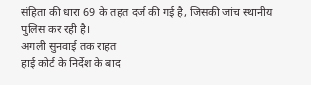संहिता की धारा 69 के तहत दर्ज की गई है, जिसकी जांच स्थानीय पुलिस कर रही है।
अगली सुनवाई तक राहत
हाई कोर्ट के निर्देश के बाद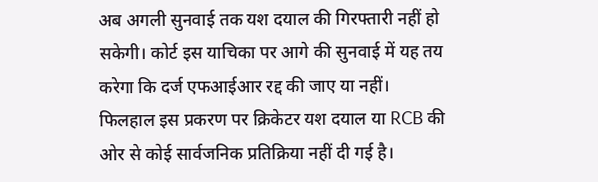अब अगली सुनवाई तक यश दयाल की गिरफ्तारी नहीं हो सकेगी। कोर्ट इस याचिका पर आगे की सुनवाई में यह तय करेगा कि दर्ज एफआईआर रद्द की जाए या नहीं।
फिलहाल इस प्रकरण पर क्रिकेटर यश दयाल या RCB की ओर से कोई सार्वजनिक प्रतिक्रिया नहीं दी गई है।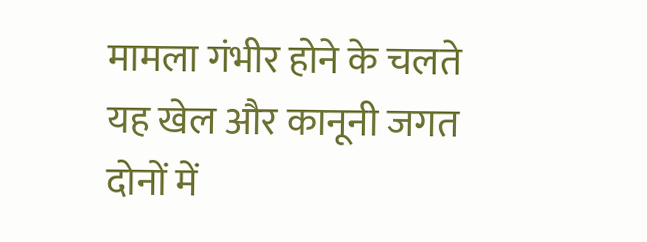मामला गंभीर होने के चलते यह खेल और कानूनी जगत दोनों में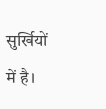सुर्खियों में है।